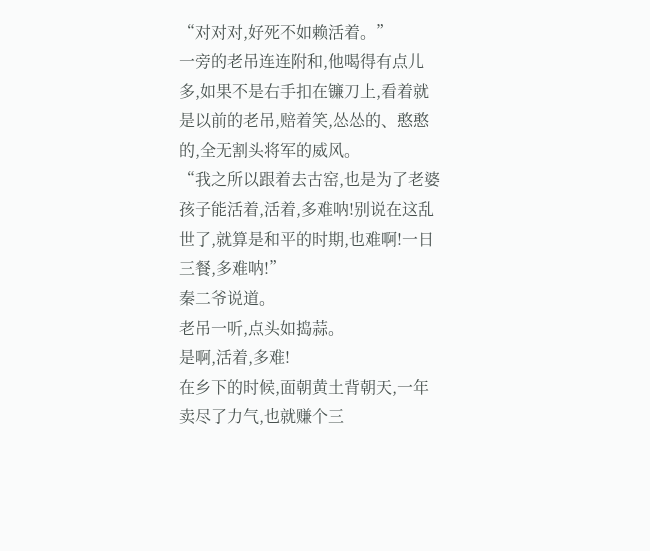“对对对,好死不如赖活着。”
一旁的老吊连连附和,他喝得有点儿多,如果不是右手扣在镰刀上,看着就是以前的老吊,赔着笑,怂怂的、憨憨的,全无割头将军的威风。
“我之所以跟着去古窑,也是为了老婆孩子能活着,活着,多难呐!别说在这乱世了,就算是和平的时期,也难啊!一日三餐,多难呐!”
秦二爷说道。
老吊一听,点头如捣蒜。
是啊,活着,多难!
在乡下的时候,面朝黄土背朝天,一年卖尽了力气,也就赚个三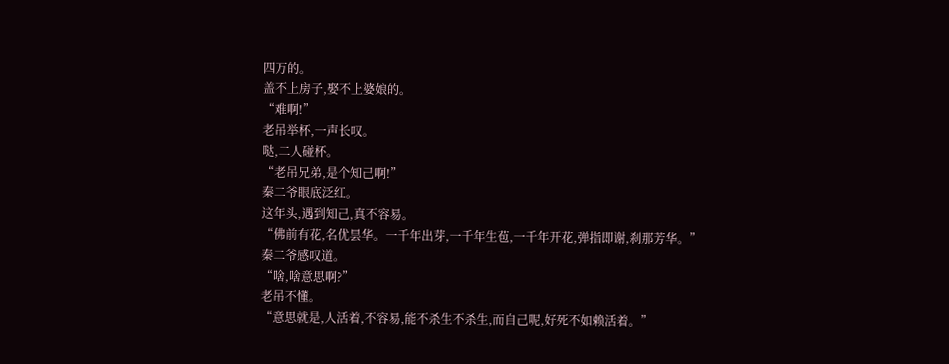四万的。
盖不上房子,娶不上婆娘的。
“难啊!”
老吊举杯,一声长叹。
哒,二人碰杯。
“老吊兄弟,是个知己啊!”
秦二爷眼底泛红。
这年头,遇到知己,真不容易。
“佛前有花,名优昙华。一千年出芽,一千年生苞,一千年开花,弹指即谢,刹那芳华。”
秦二爷感叹道。
“啥,啥意思啊?”
老吊不懂。
“意思就是,人活着,不容易,能不杀生不杀生,而自己呢,好死不如赖活着。”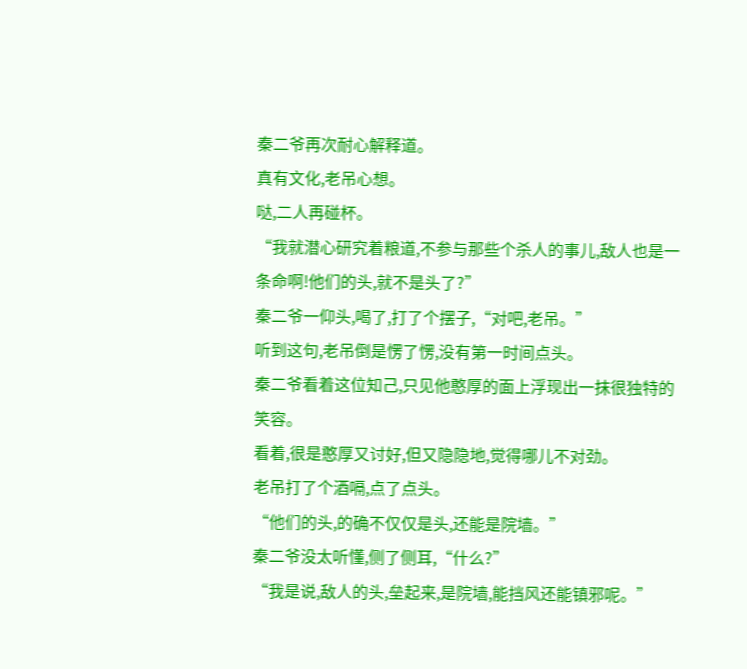秦二爷再次耐心解释道。
真有文化,老吊心想。
哒,二人再碰杯。
“我就潜心研究着粮道,不参与那些个杀人的事儿,敌人也是一条命啊!他们的头,就不是头了?”
秦二爷一仰头,喝了,打了个摆子,“对吧,老吊。”
听到这句,老吊倒是愣了愣,没有第一时间点头。
秦二爷看着这位知己,只见他憨厚的面上浮现出一抹很独特的笑容。
看着,很是憨厚又讨好,但又隐隐地,觉得哪儿不对劲。
老吊打了个酒嗝,点了点头。
“他们的头,的确不仅仅是头,还能是院墙。”
秦二爷没太听懂,侧了侧耳,“什么?”
“我是说,敌人的头,垒起来,是院墙,能挡风还能镇邪呢。”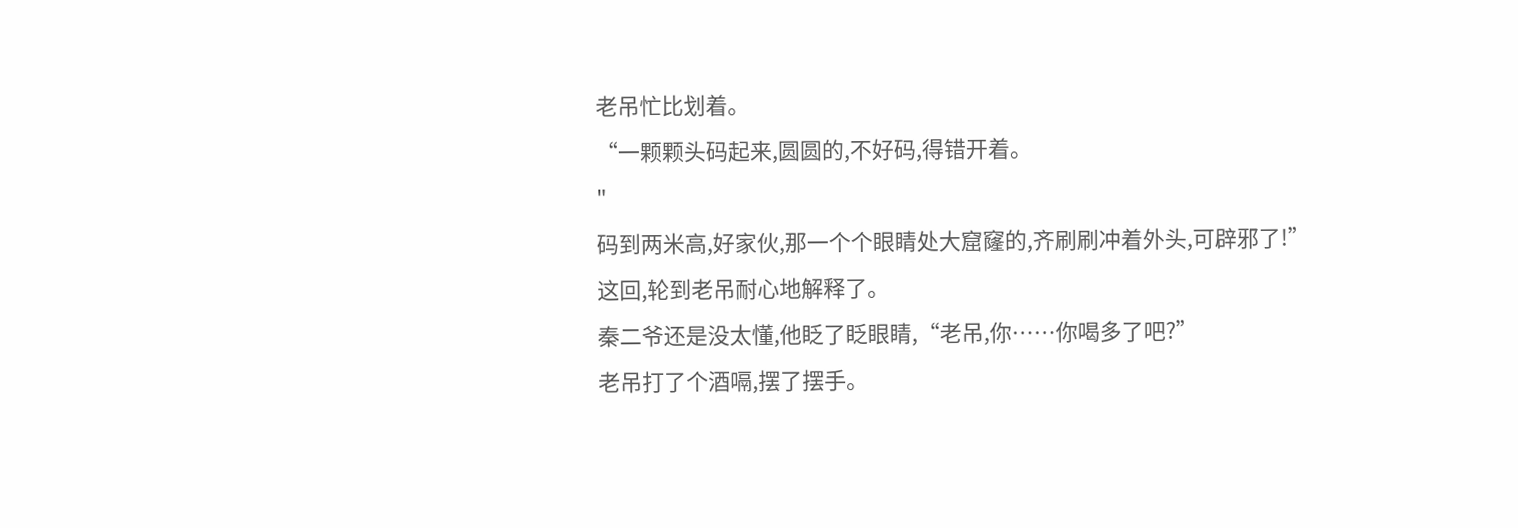老吊忙比划着。
“一颗颗头码起来,圆圆的,不好码,得错开着。
"
码到两米高,好家伙,那一个个眼睛处大窟窿的,齐刷刷冲着外头,可辟邪了!”
这回,轮到老吊耐心地解释了。
秦二爷还是没太懂,他眨了眨眼睛,“老吊,你……你喝多了吧?”
老吊打了个酒嗝,摆了摆手。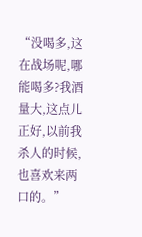“没喝多,这在战场呢,哪能喝多?我酒量大,这点儿正好,以前我杀人的时候,也喜欢来两口的。”